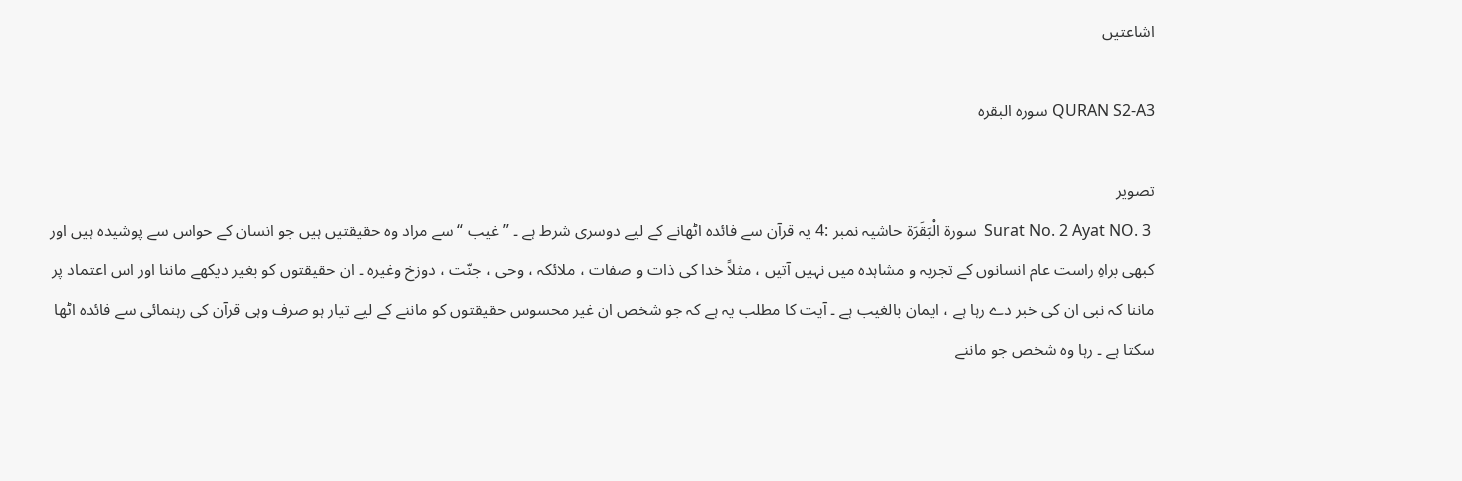اشاعتیں

QURAN S2-A3 سورہ البقرہ

تصویر
 Surat No. 2 Ayat NO. 3  سورة الْبَقَرَة حاشیہ نمبر :4 یہ قرآن سے فائدہ اٹھانے کے لیے دوسری شرط ہے ۔ ” غیب “ سے مراد وہ حقیقتیں ہیں جو انسان کے حواس سے پوشیدہ ہیں اور کبھی براہِ راست عام انسانوں کے تجربہ و مشاہدہ میں نہیں آتیں ، مثلاً خدا کی ذات و صفات ، ملائکہ ، وحی ، جنّت ، دوزخ وغیرہ ۔ ان حقیقتوں کو بغیر دیکھے ماننا اور اس اعتماد پر ماننا کہ نبی ان کی خبر دے رہا ہے ، ایمان بالغیب ہے ۔ آیت کا مطلب یہ ہے کہ جو شخص ان غیر محسوس حقیقتوں کو ماننے کے لیے تیار ہو صرف وہی قرآن کی رہنمائی سے فائدہ اٹھا سکتا ہے ۔ رہا وہ شخص جو ماننے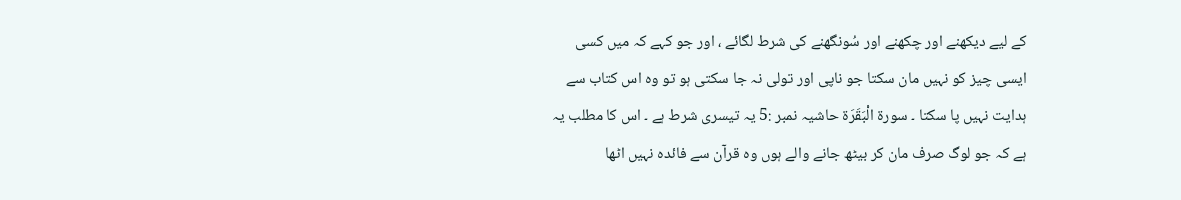کے لیے دیکھنے اور چکھنے اور سُونگھنے کی شرط لگائے ، اور جو کہے کہ میں کسی ایسی چیز کو نہیں مان سکتا جو ناپی اور تولی نہ جا سکتی ہو تو وہ اس کتاب سے ہدایت نہیں پا سکتا ۔ سورة الْبَقَرَة حاشیہ نمبر :5 یہ تیسری شرط ہے ۔ اس کا مطلب یہ ہے کہ جو لوگ صرف مان کر بیٹھ جانے والے ہوں وہ قرآن سے فائدہ نہیں اٹھا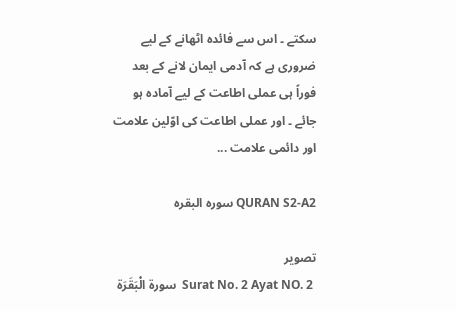سکتے ۔ اس سے فائدہ اٹھانے کے لیے ضروری ہے کہ آدمی ایمان لانے کے بعد فوراً ہی عملی اطاعت کے لیے آمادہ ہو جائے ۔ اور عملی اطاعت کی اوّلین علامت اور دائمی علامت ...

QURAN S2-A2 سورہ البقرہ

تصویر
 Surat No. 2 Ayat NO. 2  سورة الْبَقَرَة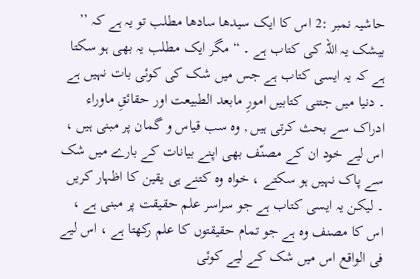حاشیہ نمبر :2 اس کا ایک سیدھا سادھا مطلب تو یہ ہے کہ ’’ بیشک یہ اللہ کی کتاب ہے ۔ “ مگر ایک مطلب یہ بھی ہو سکتا ہے کہ یہ ایسی کتاب ہے جس میں شک کی کوئی بات نہیں ہے ۔ دنیا میں جتنی کتابیں امورِ مابعد الطبیعت اور حقائقِ ماوراء ادراک سے بحث کرتی ہیں , وہ سب قیاس و گمان پر مبنی ہیں ، اس لیے خود ان کے مصنّف بھی اپنے بیانات کے بارے میں شک سے پاک نہیں ہو سکتے ، خواہ وہ کتنے ہی یقین کا اظہار کریں ۔ لیکن یہ ایسی کتاب ہے جو سراسر علم حقیقت پر مبنی ہے ، اس کا مصنف وہ ہے جو تمام حقیقتوں کا علم رکھتا ہے ، اس لیے فی الواقع اس میں شک کے لیے کوئی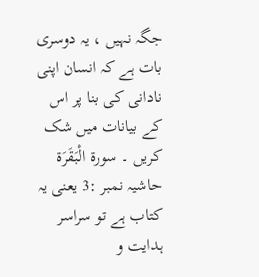جگہ نہیں ، یہ دوسری بات ہے کہ انسان اپنی نادانی کی بنا پر اس کے بیانات میں شک کریں ۔ سورة الْبَقَرَة حاشیہ نمبر :3 یعنی یہ کتاب ہے تو سراسر ہدایت و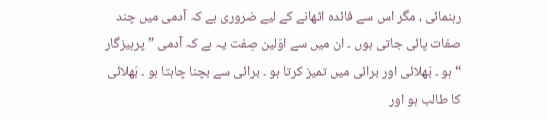رہنمائی ، مگر اس سے فائدہ اٹھانے کے لیے ضروری ہے کہ آدمی میں چند صفات پائی جاتی ہوں ۔ ان میں سے اوّلین صِفت یہ ہے کہ آدمی ” پرہیزگار “ ہو ۔ بَھلائی اور برائی میں تمیز کرتا ہو ۔ برائی سے بچنا چاہتا ہو ۔ بَھلائی کا طالب ہو اور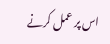اس پر عمل کرنے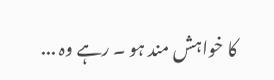کا خواہش مند ہو ۔ رہے وہ ...